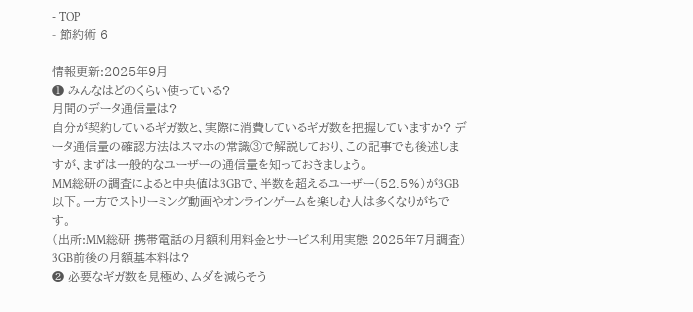- TOP
- 節約術 6

情報更新:2025年9月
❶ みんなはどのくらい使っている?
月間のデータ通信量は?
自分が契約しているギガ数と、実際に消費しているギガ数を把握していますか? データ通信量の確認方法はスマホの常識③で解説しており、この記事でも後述しますが、まずは一般的なユーザーの通信量を知っておきましょう。
MM総研の調査によると中央値は3GBで、半数を超えるユーザー(52.5%)が3GB以下。一方でストリーミング動画やオンラインゲームを楽しむ人は多くなりがちです。
(出所:MM総研 携帯電話の月額利用料金とサービス利用実態 2025年7月調査)
3GB前後の月額基本料は?
❷ 必要なギガ数を見極め、ムダを減らそう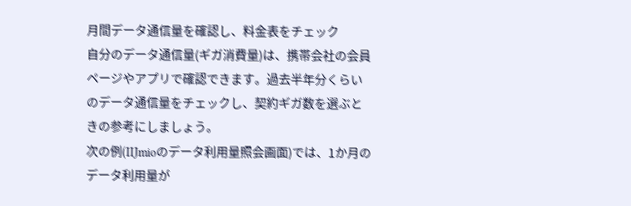月間データ通信量を確認し、料金表をチェック
自分のデータ通信量(ギガ消費量)は、携帯会社の会員ページやアプリで確認できます。過去半年分くらいのデータ通信量をチェックし、契約ギガ数を選ぶときの参考にしましょう。
次の例(IIJmioのデータ利用量照会画面)では、1か月のデータ利用量が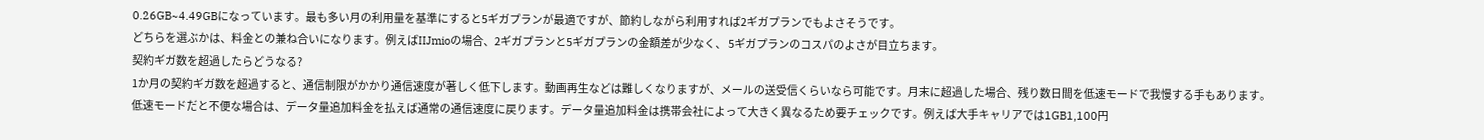0.26GB~4.49GBになっています。最も多い月の利用量を基準にすると5ギガプランが最適ですが、節約しながら利用すれば2ギガプランでもよさそうです。
どちらを選ぶかは、料金との兼ね合いになります。例えばIIJmioの場合、2ギガプランと5ギガプランの金額差が少なく、 5ギガプランのコスパのよさが目立ちます。
契約ギガ数を超過したらどうなる?
1か月の契約ギガ数を超過すると、通信制限がかかり通信速度が著しく低下します。動画再生などは難しくなりますが、メールの送受信くらいなら可能です。月末に超過した場合、残り数日間を低速モードで我慢する手もあります。
低速モードだと不便な場合は、データ量追加料金を払えば通常の通信速度に戻ります。データ量追加料金は携帯会社によって大きく異なるため要チェックです。例えば大手キャリアでは1GB1,100円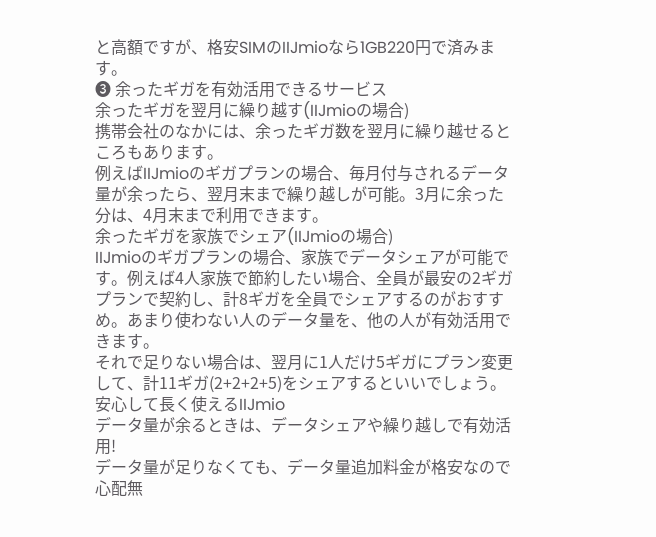と高額ですが、格安SIMのIIJmioなら1GB220円で済みます。
❸ 余ったギガを有効活用できるサービス
余ったギガを翌月に繰り越す(IIJmioの場合)
携帯会社のなかには、余ったギガ数を翌月に繰り越せるところもあります。
例えばIIJmioのギガプランの場合、毎月付与されるデータ量が余ったら、翌月末まで繰り越しが可能。3月に余った分は、4月末まで利用できます。
余ったギガを家族でシェア(IIJmioの場合)
IIJmioのギガプランの場合、家族でデータシェアが可能です。例えば4人家族で節約したい場合、全員が最安の2ギガプランで契約し、計8ギガを全員でシェアするのがおすすめ。あまり使わない人のデータ量を、他の人が有効活用できます。
それで足りない場合は、翌月に1人だけ5ギガにプラン変更して、計11ギガ(2+2+2+5)をシェアするといいでしょう。
安心して長く使えるIIJmio
データ量が余るときは、データシェアや繰り越しで有効活用!
データ量が足りなくても、データ量追加料金が格安なので心配無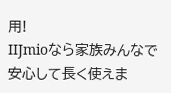用!
IIJmioなら家族みんなで安心して長く使えま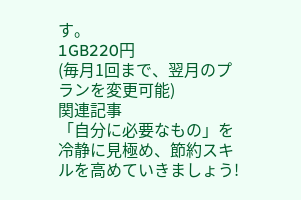す。
1GB220円
(毎月1回まで、翌月のプランを変更可能)
関連記事
「自分に必要なもの」を冷静に見極め、節約スキルを高めていきましょう!